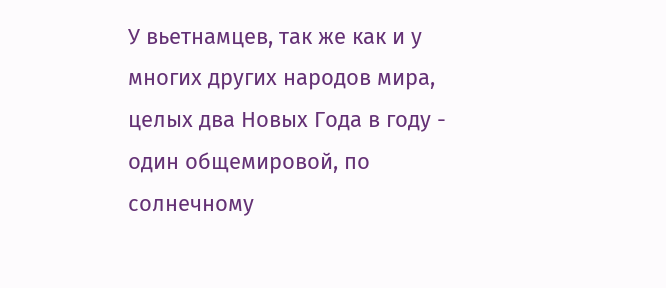У вьетнамцев, так же как и у многих других народов мира, целых два Новых Года в году - один общемировой, по солнечному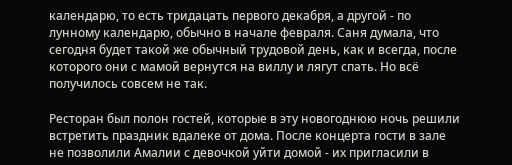календарю, то есть тридацать первого декабря, а другой - по лунному календарю, обычно в начале февраля. Саня думала, что сегодня будет такой же обычный трудовой день, как и всегда, после которого они с мамой вернутся на виллу и лягут спать. Но всё получилось совсем не так.

Ресторан был полон гостей, которые в эту новогоднюю ночь решили встретить праздник вдалеке от дома. После концерта гости в зале не позволили Амалии с девочкой уйти домой - их пригласили в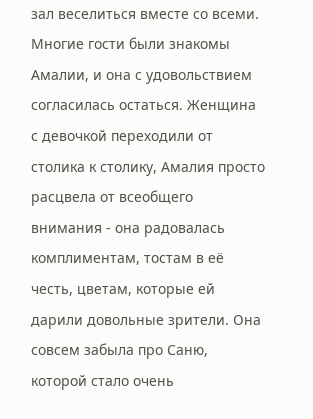зал веселиться вместе со всеми. Многие гости были знакомы Амалии, и она с удовольствием согласилась остаться. Женщина с девочкой переходили от столика к столику, Амалия просто расцвела от всеобщего внимания - она радовалась комплиментам, тостам в её честь, цветам, которые ей дарили довольные зрители. Она совсем забыла про Саню, которой стало очень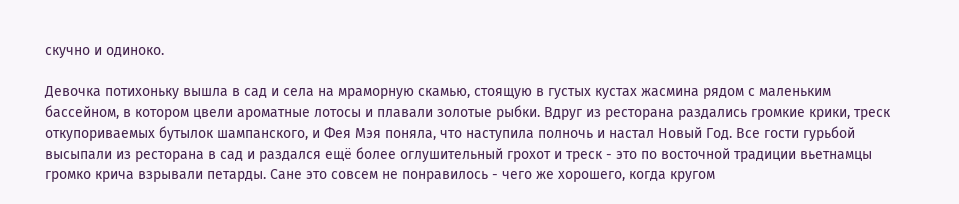скучно и одиноко.

Девочка потихоньку вышла в сад и села на мраморную скамью, стоящую в густых кустах жасмина рядом с маленьким бассейном, в котором цвели ароматные лотосы и плавали золотые рыбки. Вдруг из ресторана раздались громкие крики, треск откупориваемых бутылок шампанского, и Фея Мэя поняла, что наступила полночь и настал Новый Год. Все гости гурьбой высыпали из ресторана в сад и раздался ещё более оглушительный грохот и треск - это по восточной традиции вьетнамцы громко крича взрывали петарды. Сане это совсем не понравилось - чего же хорошего, когда кругом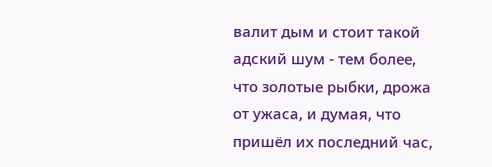валит дым и стоит такой адский шум - тем более, что золотые рыбки, дрожа от ужаса, и думая, что пришёл их последний час,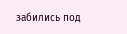забились под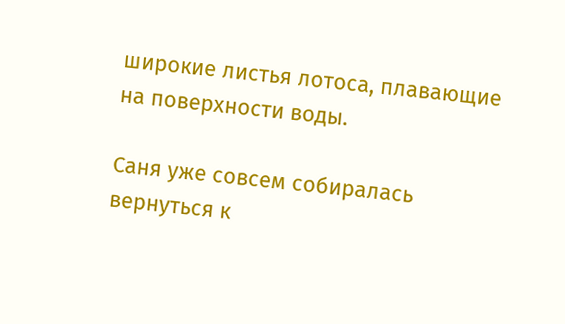широкие листья лотоса, плавающие на поверхности воды.

Саня уже совсем собиралась вернуться к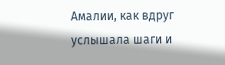Амалии, как вдруг услышала шаги и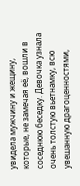увидела мужчину и жещину, которые, не замечая её, вошли в соседнюю беседку. Девочка узнала очень толстую вьетнамку, всю увешанную драгоценностями,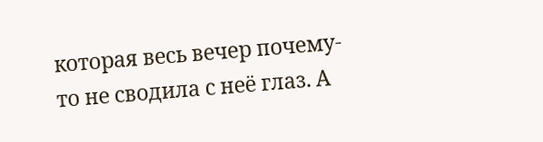которая весь вечер почему-то не сводила с неё глаз. А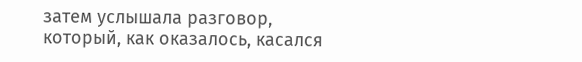затем услышала разговор, который, как оказалось, касался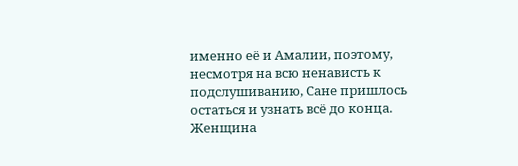именно её и Амалии, поэтому, несмотря на всю ненависть к подслушиванию, Сане пришлось остаться и узнать всё до конца. Женщина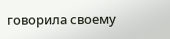говорила своему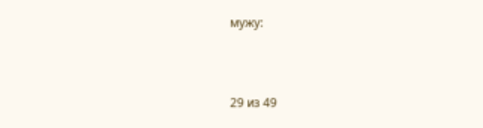мужу:



29 из 49